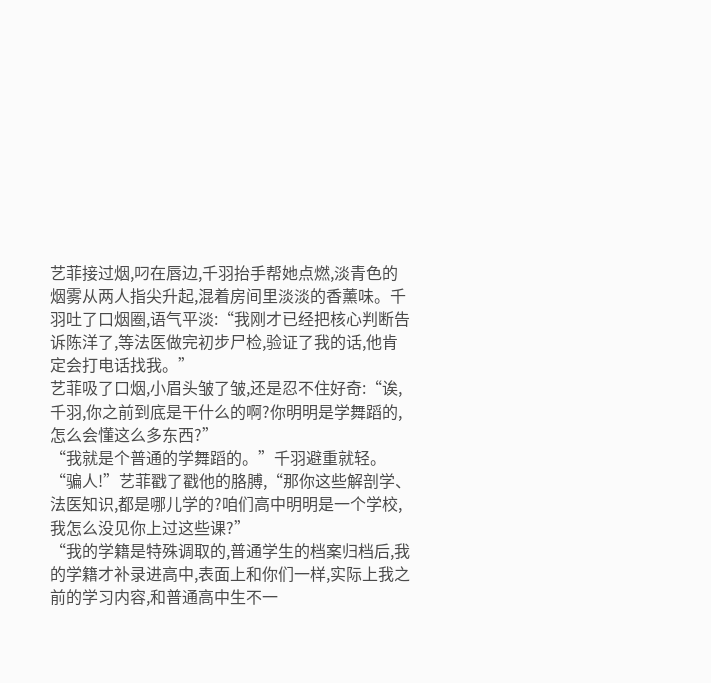艺菲接过烟,叼在唇边,千羽抬手帮她点燃,淡青色的烟雾从两人指尖升起,混着房间里淡淡的香薰味。千羽吐了口烟圈,语气平淡:“我刚才已经把核心判断告诉陈洋了,等法医做完初步尸检,验证了我的话,他肯定会打电话找我。”
艺菲吸了口烟,小眉头皱了皱,还是忍不住好奇:“诶,千羽,你之前到底是干什么的啊?你明明是学舞蹈的,怎么会懂这么多东西?”
“我就是个普通的学舞蹈的。”千羽避重就轻。
“骗人!”艺菲戳了戳他的胳膊,“那你这些解剖学、法医知识,都是哪儿学的?咱们高中明明是一个学校,我怎么没见你上过这些课?”
“我的学籍是特殊调取的,普通学生的档案归档后,我的学籍才补录进高中,表面上和你们一样,实际上我之前的学习内容,和普通高中生不一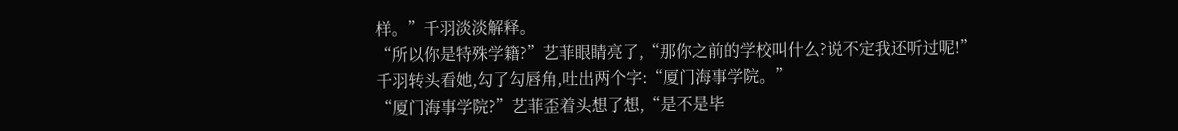样。”千羽淡淡解释。
“所以你是特殊学籍?”艺菲眼睛亮了,“那你之前的学校叫什么?说不定我还听过呢!”
千羽转头看她,勾了勾唇角,吐出两个字:“厦门海事学院。”
“厦门海事学院?”艺菲歪着头想了想,“是不是毕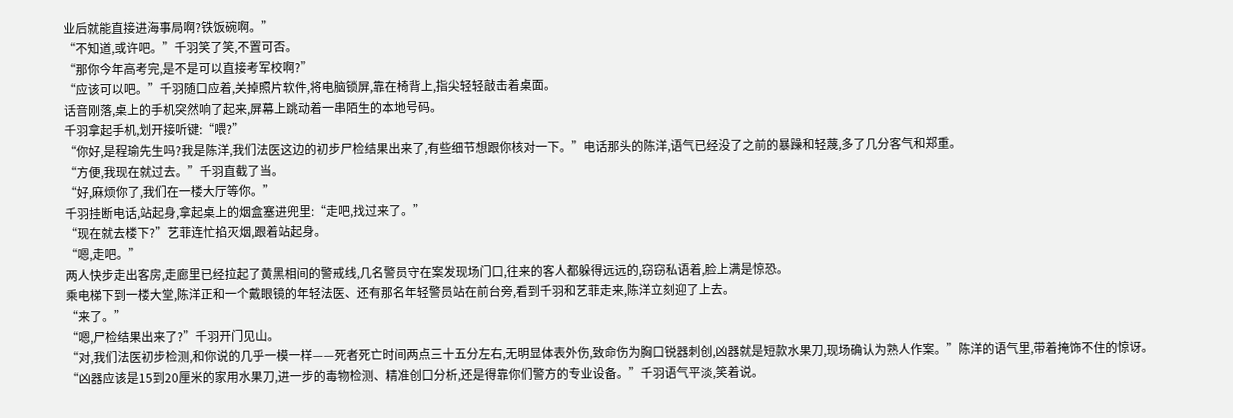业后就能直接进海事局啊?铁饭碗啊。”
“不知道,或许吧。”千羽笑了笑,不置可否。
“那你今年高考完,是不是可以直接考军校啊?”
“应该可以吧。”千羽随口应着,关掉照片软件,将电脑锁屏,靠在椅背上,指尖轻轻敲击着桌面。
话音刚落,桌上的手机突然响了起来,屏幕上跳动着一串陌生的本地号码。
千羽拿起手机,划开接听键:“喂?”
“你好,是程瑜先生吗?我是陈洋,我们法医这边的初步尸检结果出来了,有些细节想跟你核对一下。”电话那头的陈洋,语气已经没了之前的暴躁和轻蔑,多了几分客气和郑重。
“方便,我现在就过去。”千羽直截了当。
“好,麻烦你了,我们在一楼大厅等你。”
千羽挂断电话,站起身,拿起桌上的烟盒塞进兜里:“走吧,找过来了。”
“现在就去楼下?”艺菲连忙掐灭烟,跟着站起身。
“嗯,走吧。”
两人快步走出客房,走廊里已经拉起了黄黑相间的警戒线,几名警员守在案发现场门口,往来的客人都躲得远远的,窃窃私语着,脸上满是惊恐。
乘电梯下到一楼大堂,陈洋正和一个戴眼镜的年轻法医、还有那名年轻警员站在前台旁,看到千羽和艺菲走来,陈洋立刻迎了上去。
“来了。”
“嗯,尸检结果出来了?”千羽开门见山。
“对,我们法医初步检测,和你说的几乎一模一样——死者死亡时间两点三十五分左右,无明显体表外伤,致命伤为胸口锐器刺创,凶器就是短款水果刀,现场确认为熟人作案。”陈洋的语气里,带着掩饰不住的惊讶。
“凶器应该是15到20厘米的家用水果刀,进一步的毒物检测、精准创口分析,还是得靠你们警方的专业设备。”千羽语气平淡,笑着说。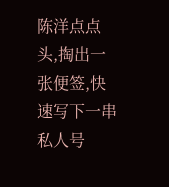陈洋点点头,掏出一张便签,快速写下一串私人号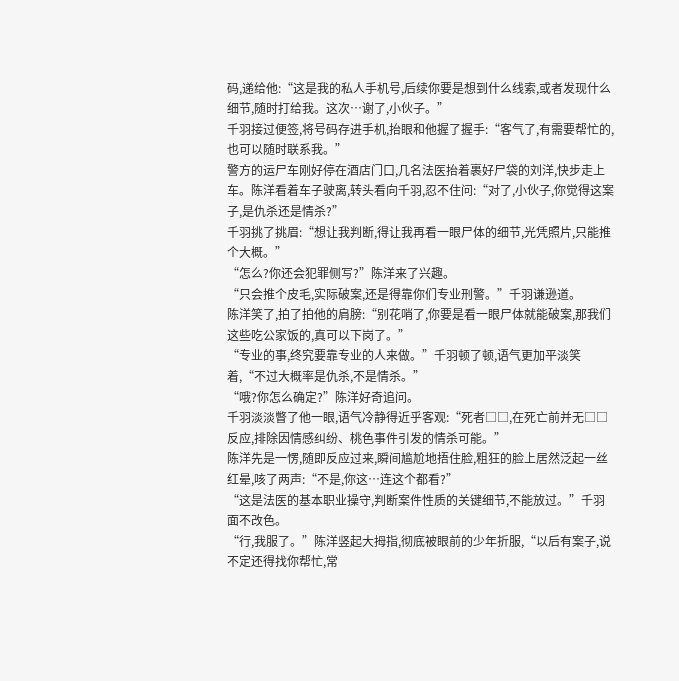码,递给他:“这是我的私人手机号,后续你要是想到什么线索,或者发现什么细节,随时打给我。这次…谢了,小伙子。”
千羽接过便签,将号码存进手机,抬眼和他握了握手:“客气了,有需要帮忙的,也可以随时联系我。”
警方的运尸车刚好停在酒店门口,几名法医抬着裹好尸袋的刘洋,快步走上车。陈洋看着车子驶离,转头看向千羽,忍不住问:“对了,小伙子,你觉得这案子,是仇杀还是情杀?”
千羽挑了挑眉:“想让我判断,得让我再看一眼尸体的细节,光凭照片,只能推个大概。”
“怎么?你还会犯罪侧写?”陈洋来了兴趣。
“只会推个皮毛,实际破案,还是得靠你们专业刑警。”千羽谦逊道。
陈洋笑了,拍了拍他的肩膀:“别花哨了,你要是看一眼尸体就能破案,那我们这些吃公家饭的,真可以下岗了。”
“专业的事,终究要靠专业的人来做。”千羽顿了顿,语气更加平淡笑着,“不过大概率是仇杀,不是情杀。”
“哦?你怎么确定?”陈洋好奇追问。
千羽淡淡瞥了他一眼,语气冷静得近乎客观:“死者□□,在死亡前并无□□反应,排除因情感纠纷、桃色事件引发的情杀可能。”
陈洋先是一愣,随即反应过来,瞬间尴尬地捂住脸,粗狂的脸上居然泛起一丝红晕,咳了两声:“不是,你这…连这个都看?”
“这是法医的基本职业操守,判断案件性质的关键细节,不能放过。”千羽面不改色。
“行,我服了。”陈洋竖起大拇指,彻底被眼前的少年折服,“以后有案子,说不定还得找你帮忙,常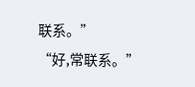联系。”
“好,常联系。”